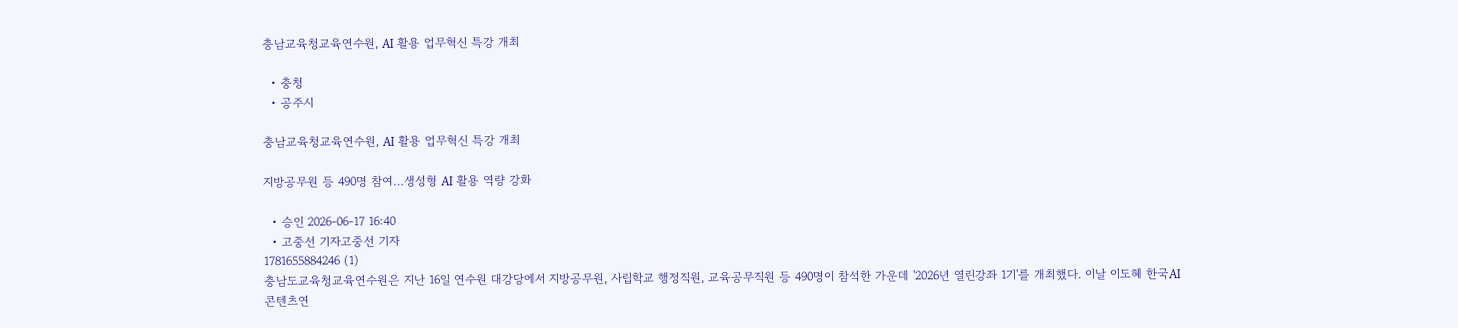충남교육청교육연수원, AI 활용 업무혁신 특강 개최

  • 충청
  • 공주시

충남교육청교육연수원, AI 활용 업무혁신 특강 개최

지방공무원 등 490명 참여…생성형 AI 활용 역량 강화

  • 승인 2026-06-17 16:40
  • 고중선 기자고중선 기자
1781655884246 (1)
충남도교육청교육연수원은 지난 16일 연수원 대강당에서 지방공무원, 사립학교 행정직원, 교육공무직원 등 490명이 참석한 가운데 '2026년 열린강좌 1기'를 개최했다. 이날 이도혜 한국AI콘텐츠연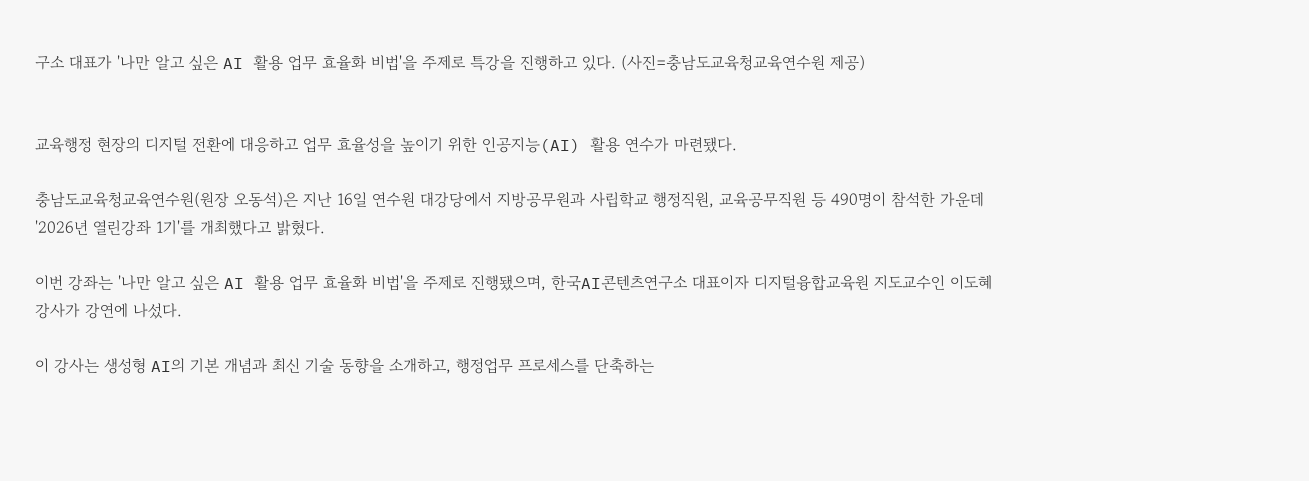구소 대표가 '나만 알고 싶은 AI 활용 업무 효율화 비법'을 주제로 특강을 진행하고 있다. (사진=충남도교육청교육연수원 제공)


교육행정 현장의 디지털 전환에 대응하고 업무 효율성을 높이기 위한 인공지능(AI) 활용 연수가 마련됐다.

충남도교육청교육연수원(원장 오동석)은 지난 16일 연수원 대강당에서 지방공무원과 사립학교 행정직원, 교육공무직원 등 490명이 참석한 가운데 '2026년 열린강좌 1기'를 개최했다고 밝혔다.

이번 강좌는 '나만 알고 싶은 AI 활용 업무 효율화 비법'을 주제로 진행됐으며, 한국AI콘텐츠연구소 대표이자 디지털융합교육원 지도교수인 이도혜 강사가 강연에 나섰다.

이 강사는 생성형 AI의 기본 개념과 최신 기술 동향을 소개하고, 행정업무 프로세스를 단축하는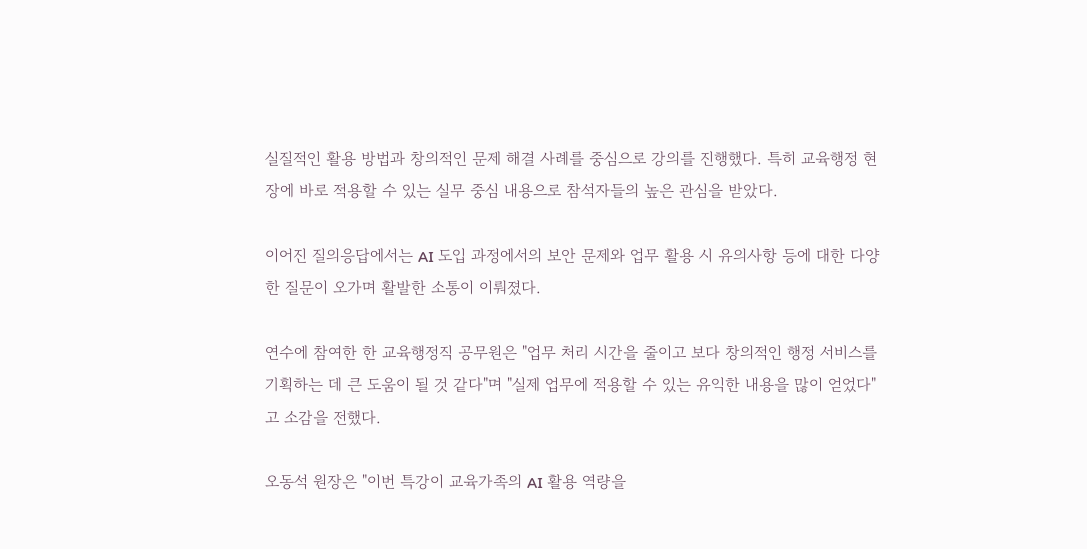실질적인 활용 방법과 창의적인 문제 해결 사례를 중심으로 강의를 진행했다. 특히 교육행정 현장에 바로 적용할 수 있는 실무 중심 내용으로 참석자들의 높은 관심을 받았다.

이어진 질의응답에서는 AI 도입 과정에서의 보안 문제와 업무 활용 시 유의사항 등에 대한 다양한 질문이 오가며 활발한 소통이 이뤄졌다.

연수에 참여한 한 교육행정직 공무원은 "업무 처리 시간을 줄이고 보다 창의적인 행정 서비스를 기획하는 데 큰 도움이 될 것 같다"며 "실제 업무에 적용할 수 있는 유익한 내용을 많이 얻었다"고 소감을 전했다.

오동석 원장은 "이번 특강이 교육가족의 AI 활용 역량을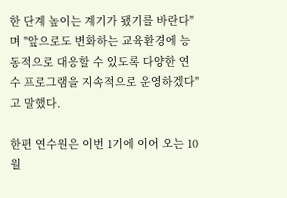한 단계 높이는 계기가 됐기를 바란다"며 "앞으로도 변화하는 교육환경에 능동적으로 대응할 수 있도록 다양한 연수 프로그램을 지속적으로 운영하겠다"고 말했다.

한편 연수원은 이번 1기에 이어 오는 10월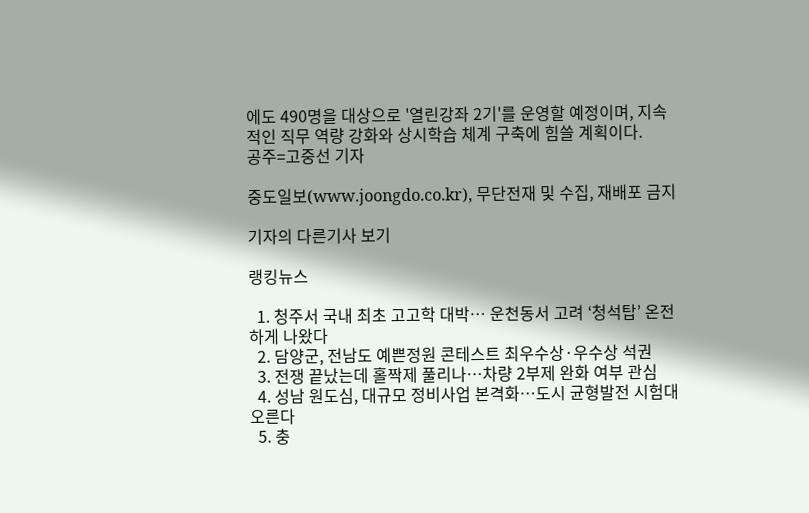에도 490명을 대상으로 '열린강좌 2기'를 운영할 예정이며, 지속적인 직무 역량 강화와 상시학습 체계 구축에 힘쓸 계획이다.
공주=고중선 기자

중도일보(www.joongdo.co.kr), 무단전재 및 수집, 재배포 금지

기자의 다른기사 보기

랭킹뉴스

  1. 청주서 국내 최초 고고학 대박… 운천동서 고려 ‘청석탑’ 온전하게 나왔다
  2. 담양군, 전남도 예쁜정원 콘테스트 최우수상·우수상 석권
  3. 전쟁 끝났는데 홀짝제 풀리나…차량 2부제 완화 여부 관심
  4. 성남 원도심, 대규모 정비사업 본격화…도시 균형발전 시험대 오른다
  5. 충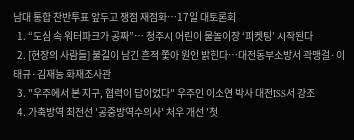남대 통합 찬반투표 앞두고 쟁점 재점화…17일 대토론회
  1. “도심 속 워터파크가 공짜”… 청주시 어린이 물놀이장 ‘피켓팅’ 시작된다
  2. [현장의 사람들] 불길이 남긴 흔적 쫓아 원인 밝힌다…대전동부소방서 곽맹걸·이태규·김재능 화재조사관
  3. "우주에서 본 지구, 협력이 답이었다" 우주인 이소연 박사 대전ISS서 강조
  4. 가축방역 최전선 '공중방역수의사' 처우 개선 '첫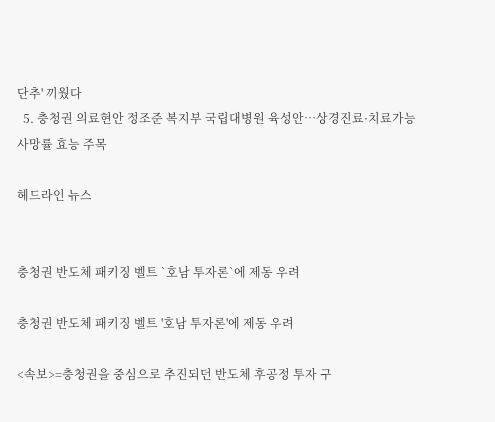단추' 끼웠다
  5. 충청권 의료현안 정조준 복지부 국립대병원 육성안…상경진료·치료가능 사망률 효능 주목

헤드라인 뉴스


충청권 반도체 패키징 벨트 `호남 투자론`에 제동 우려

충청권 반도체 패키징 벨트 '호남 투자론'에 제동 우려

<속보>=충청권을 중심으로 추진되던 반도체 후공정 투자 구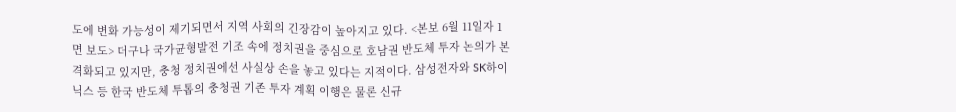도에 변화 가능성이 제기되면서 지역 사회의 긴장감이 높아지고 있다. <본보 6월 11일자 1면 보도> 더구나 국가균형발전 기조 속에 정치권을 중심으로 호남권 반도체 투자 논의가 본격화되고 있지만, 충청 정치권에선 사실상 손을 놓고 있다는 지적이다. 삼성전자와 SK하이닉스 등 한국 반도체 투톱의 충청권 기존 투자 계획 이행은 물론 신규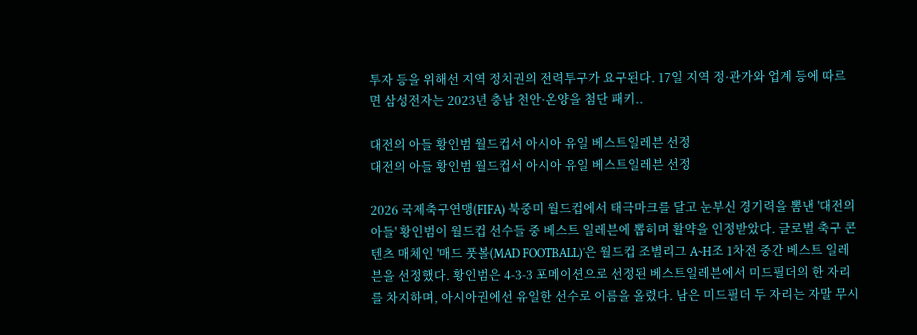투자 등을 위해선 지역 정치권의 전력투구가 요구된다. 17일 지역 정·관가와 업계 등에 따르면 삼성전자는 2023년 충남 천안·온양을 첨단 패키..

대전의 아들 황인범 월드컵서 아시아 유일 베스트일레븐 선정
대전의 아들 황인범 월드컵서 아시아 유일 베스트일레븐 선정

2026 국제축구연맹(FIFA) 북중미 월드컵에서 태극마크를 달고 눈부신 경기력을 뽐낸 '대전의 아들' 황인범이 월드컵 선수들 중 베스트 일레븐에 뽑히며 활약을 인정받았다. 글로벌 축구 콘텐츠 매체인 '매드 풋볼(MAD FOOTBALL)'은 월드컵 조별리그 A~H조 1차전 중간 베스트 일레븐을 선정했다. 황인범은 4-3-3 포메이션으로 선정된 베스트일레븐에서 미드필더의 한 자리를 차지하며, 아시아권에선 유일한 선수로 이름을 올렸다. 남은 미드필더 두 자리는 자말 무시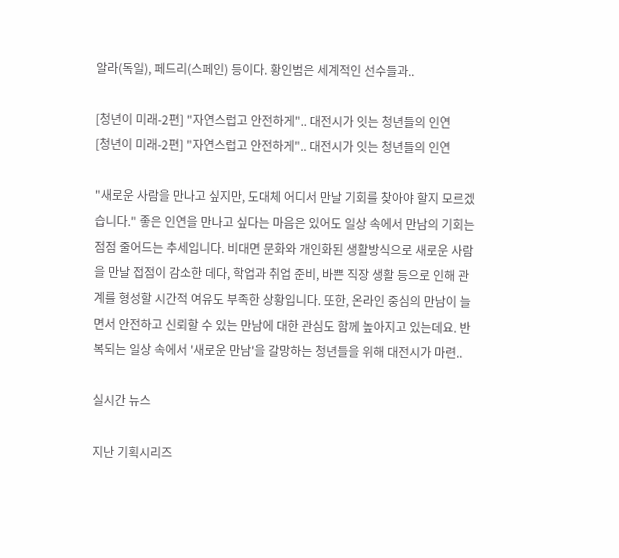알라(독일), 페드리(스페인) 등이다. 황인범은 세계적인 선수들과..

[청년이 미래-2편] "자연스럽고 안전하게".. 대전시가 잇는 청년들의 인연
[청년이 미래-2편] "자연스럽고 안전하게".. 대전시가 잇는 청년들의 인연

"새로운 사람을 만나고 싶지만, 도대체 어디서 만날 기회를 찾아야 할지 모르겠습니다." 좋은 인연을 만나고 싶다는 마음은 있어도 일상 속에서 만남의 기회는 점점 줄어드는 추세입니다. 비대면 문화와 개인화된 생활방식으로 새로운 사람을 만날 접점이 감소한 데다, 학업과 취업 준비, 바쁜 직장 생활 등으로 인해 관계를 형성할 시간적 여유도 부족한 상황입니다. 또한, 온라인 중심의 만남이 늘면서 안전하고 신뢰할 수 있는 만남에 대한 관심도 함께 높아지고 있는데요. 반복되는 일상 속에서 '새로운 만남'을 갈망하는 청년들을 위해 대전시가 마련..

실시간 뉴스

지난 기획시리즈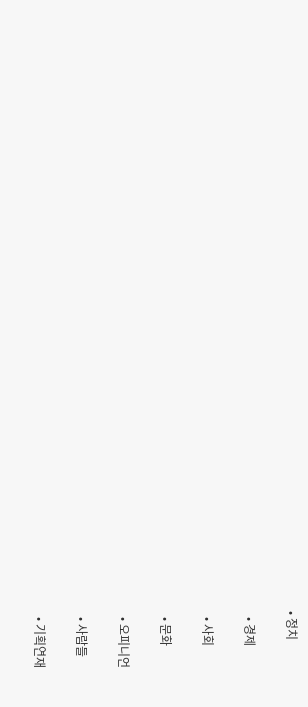• 정치

  • 경제

  • 사회

  • 문화

  • 오피니언

  • 사람들

  • 기획연재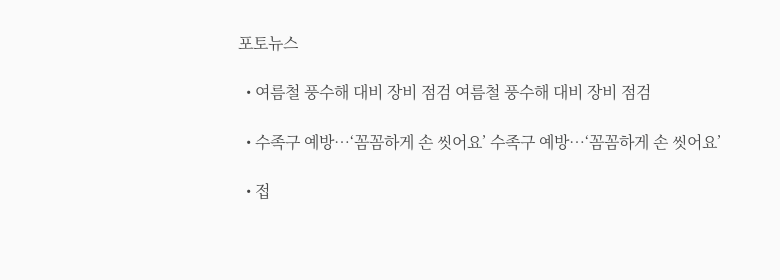포토뉴스

  • 여름철 풍수해 대비 장비 점검 여름철 풍수해 대비 장비 점검

  • 수족구 예방…‘꼼꼼하게 손 씻어요’ 수족구 예방…‘꼼꼼하게 손 씻어요’

  • 접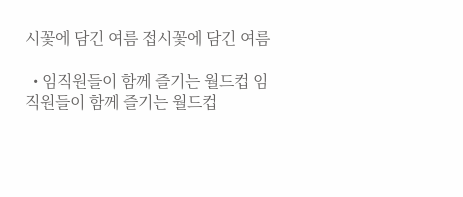시꽃에 담긴 여름 접시꽃에 담긴 여름

  • 임직원들이 함께 즐기는 월드컵 임직원들이 함께 즐기는 월드컵